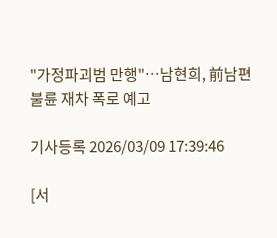"가정파괴범 만행"…남현희, 前남편 불륜 재차 폭로 예고

기사등록 2026/03/09 17:39:46

[서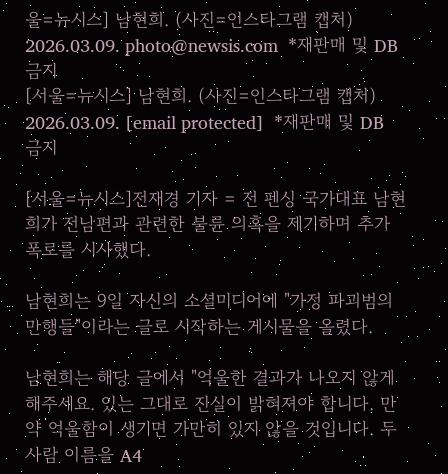울=뉴시스] 남현희. (사진=인스타그램 캡처) 2026.03.09. photo@newsis.com  *재판매 및 DB 금지
[서울=뉴시스] 남현희. (사진=인스타그램 캡처) 2026.03.09. [email protected]  *재판매 및 DB 금지

[서울=뉴시스]전재경 기자 = 전 펜싱 국가대표 남현희가 전남편과 관련한 불륜 의혹을 제기하며 추가 폭로를 시사했다.

남현희는 9일 자신의 소셜미디어에 "가정 파괴범의 만행들"이라는 글로 시작하는 게시물을 올렸다.

남현희는 해당 글에서 "억울한 결과가 나오지 않게 해주세요. 있는 그대로 진실이 밝혀져야 합니다. 만약 억울함이 생기면 가만히 있지 않을 것입니다. 두 사람 이름을 A4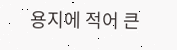용지에 적어 큰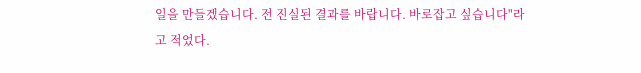일을 만들겠습니다. 전 진실된 결과를 바랍니다. 바로잡고 싶습니다"라고 적었다.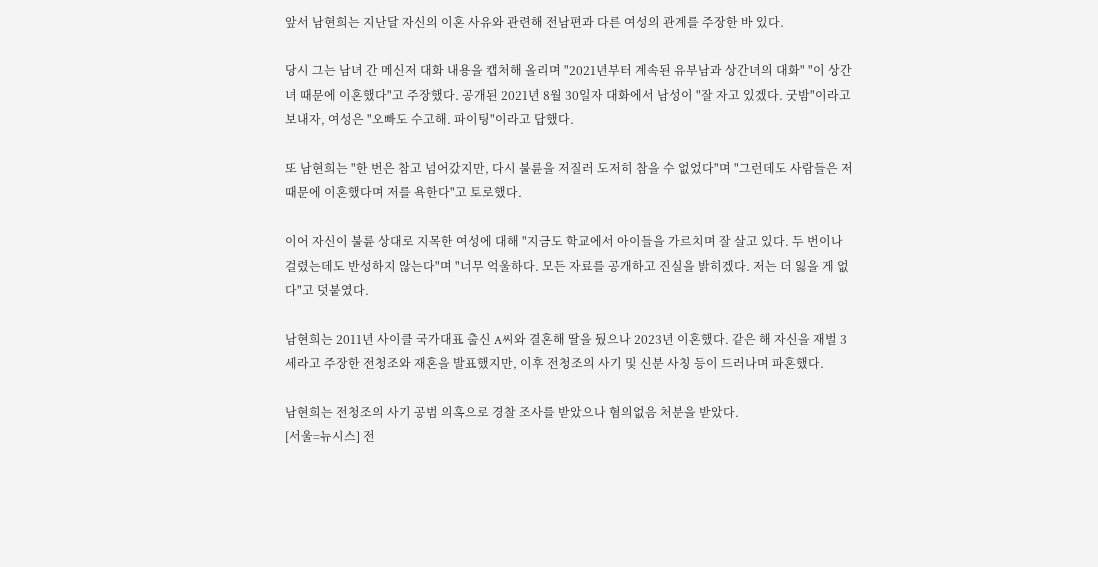앞서 남현희는 지난달 자신의 이혼 사유와 관련해 전남편과 다른 여성의 관계를 주장한 바 있다.

당시 그는 남녀 간 메신저 대화 내용을 캡처해 올리며 "2021년부터 계속된 유부남과 상간녀의 대화" "이 상간녀 때문에 이혼했다"고 주장했다. 공개된 2021년 8월 30일자 대화에서 남성이 "잘 자고 있겠다. 굿밤"이라고 보내자, 여성은 "오빠도 수고해. 파이팅"이라고 답했다.

또 남현희는 "한 번은 참고 넘어갔지만, 다시 불륜을 저질러 도저히 참을 수 없었다"며 "그런데도 사람들은 저 때문에 이혼했다며 저를 욕한다"고 토로했다.

이어 자신이 불륜 상대로 지목한 여성에 대해 "지금도 학교에서 아이들을 가르치며 잘 살고 있다. 두 번이나 걸렸는데도 반성하지 않는다"며 "너무 억울하다. 모든 자료를 공개하고 진실을 밝히겠다. 저는 더 잃을 게 없다"고 덧붙였다.

남현희는 2011년 사이클 국가대표 출신 A씨와 결혼해 딸을 뒀으나 2023년 이혼했다. 같은 해 자신을 재벌 3세라고 주장한 전청조와 재혼을 발표했지만, 이후 전청조의 사기 및 신분 사칭 등이 드러나며 파혼했다.

남현희는 전청조의 사기 공범 의혹으로 경찰 조사를 받았으나 혐의없음 처분을 받았다.
[서울=뉴시스] 전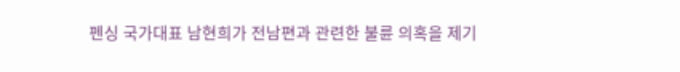펜싱 국가대표 남현희가 전남편과 관련한 불륜 의혹을 제기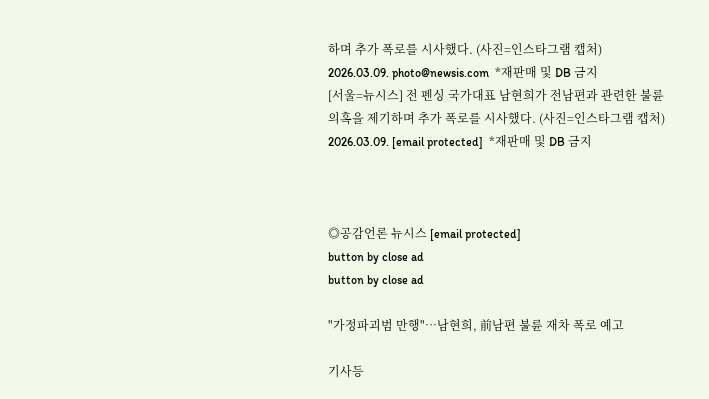하며 추가 폭로를 시사했다. (사진=인스타그램 캡처) 2026.03.09. photo@newsis.com  *재판매 및 DB 금지
[서울=뉴시스] 전 펜싱 국가대표 남현희가 전남편과 관련한 불륜 의혹을 제기하며 추가 폭로를 시사했다. (사진=인스타그램 캡처) 2026.03.09. [email protected]  *재판매 및 DB 금지



◎공감언론 뉴시스 [email protected]
button by close ad
button by close ad

"가정파괴범 만행"…남현희, 前남편 불륜 재차 폭로 예고

기사등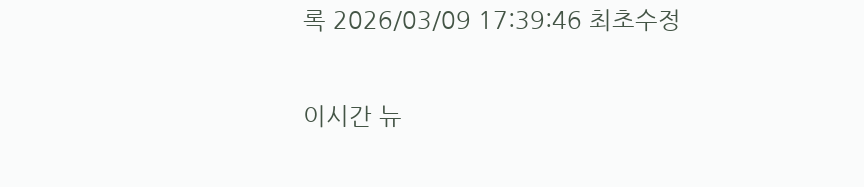록 2026/03/09 17:39:46 최초수정

이시간 뉴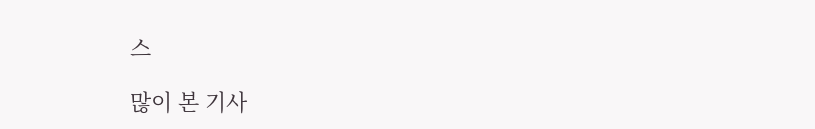스

많이 본 기사